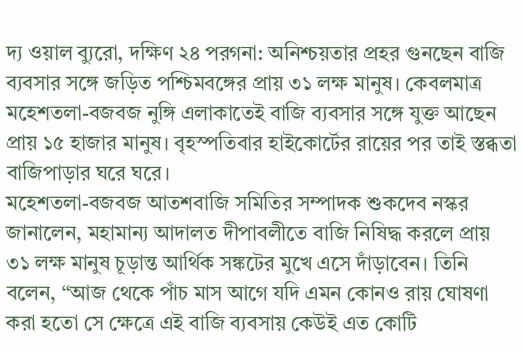দ্য ওয়াল ব্যুরো, দক্ষিণ ২৪ পরগনা: অনিশ্চয়তার প্রহর গুনছেন বাজি ব্যবসার সঙ্গে জড়িত পশ্চিমবঙ্গের প্রায় ৩১ লক্ষ মানুষ। কেবলমাত্র মহেশতলা-বজবজ নুঙ্গি এলাকাতেই বাজি ব্যবসার সঙ্গে যুক্ত আছেন প্রায় ১৫ হাজার মানুষ। বৃহস্পতিবার হাইকোর্টের রায়ের পর তাই স্তব্ধতা বাজিপাড়ার ঘরে ঘরে।
মহেশতলা-বজবজ আতশবাজি সমিতির সম্পাদক শুকদেব নস্কর জানালেন, মহামান্য আদালত দীপাবলীতে বাজি নিষিদ্ধ করলে প্রায় ৩১ লক্ষ মানুষ চূড়ান্ত আর্থিক সঙ্কটের মুখে এসে দাঁড়াবেন। তিনি বলেন, ‘‘আজ থেকে পাঁচ মাস আগে যদি এমন কোনও রায় ঘোষণা করা হতো সে ক্ষেত্রে এই বাজি ব্যবসায় কেউই এত কোটি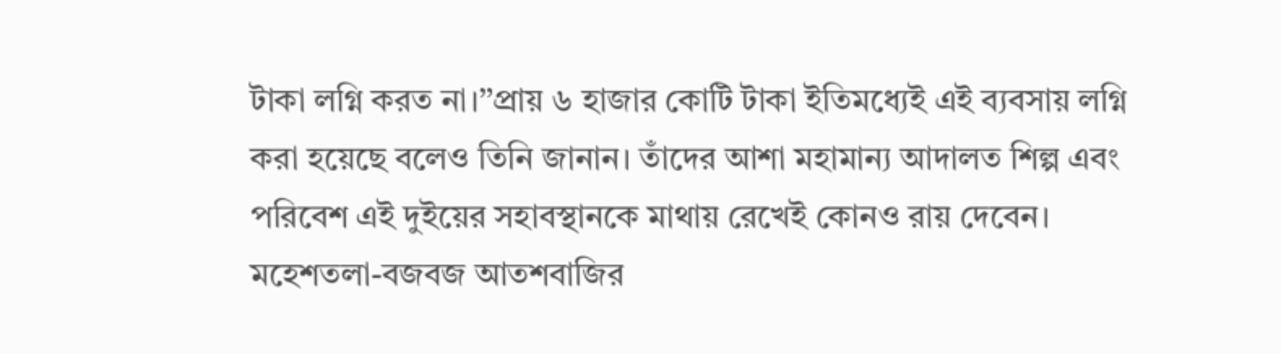টাকা লগ্নি করত না।’’প্রায় ৬ হাজার কোটি টাকা ইতিমধ্যেই এই ব্যবসায় লগ্নি করা হয়েছে বলেও তিনি জানান। তাঁদের আশা মহামান্য আদালত শিল্প এবং পরিবেশ এই দুইয়ের সহাবস্থানকে মাথায় রেখেই কোনও রায় দেবেন।
মহেশতলা-বজবজ আতশবাজির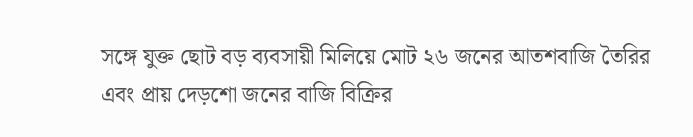সঙ্গে যুক্ত ছোট বড় ব্যবসায়ী মিলিয়ে মোট ২৬ জনের আতশবাজি তৈরির এবং প্রায় দেড়শো জনের বাজি বিক্রির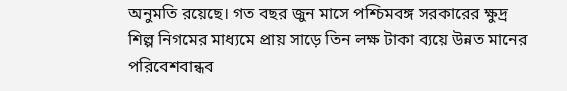অনুমতি রয়েছে। গত বছর জুন মাসে পশ্চিমবঙ্গ সরকারের ক্ষুদ্র শিল্প নিগমের মাধ্যমে প্রায় সাড়ে তিন লক্ষ টাকা ব্যয়ে উন্নত মানের পরিবেশবান্ধব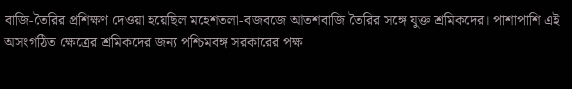বাজি-তৈরির প্রশিক্ষণ দেওয়া হয়েছিল মহেশতলা-বজবজে আতশবাজি তৈরির সঙ্গে যুক্ত শ্রমিকদের। পাশাপাশি এই অসংগঠিত ক্ষেত্রের শ্রমিকদের জন্য পশ্চিমবঙ্গ সরকারের পক্ষ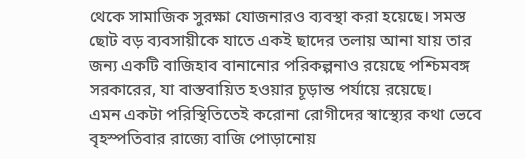থেকে সামাজিক সুরক্ষা যোজনারও ব্যবস্থা করা হয়েছে। সমস্ত ছোট বড় ব্যবসায়ীকে যাতে একই ছাদের তলায় আনা যায় তার জন্য একটি বাজিহাব বানানোর পরিকল্পনাও রয়েছে পশ্চিমবঙ্গ সরকারের, যা বাস্তবায়িত হওয়ার চূড়ান্ত পর্যায়ে রয়েছে।
এমন একটা পরিস্থিতিতেই করোনা রোগীদের স্বাস্থ্যের কথা ভেবে বৃহস্পতিবার রাজ্যে বাজি পোড়ানোয়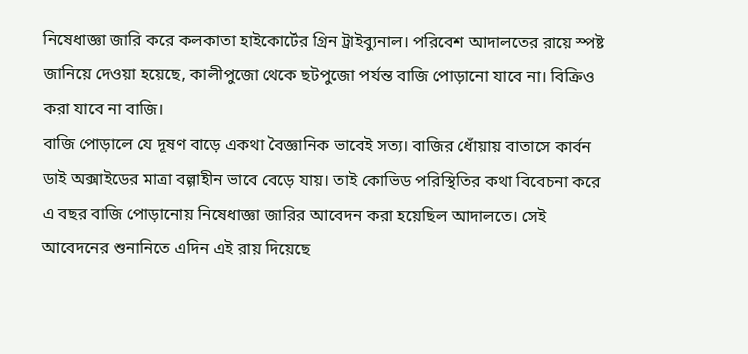নিষেধাজ্ঞা জারি করে কলকাতা হাইকোর্টের গ্রিন ট্রাইব্যুনাল। পরিবেশ আদালতের রায়ে স্পষ্ট জানিয়ে দেওয়া হয়েছে, কালীপুজো থেকে ছটপুজো পর্যন্ত বাজি পোড়ানো যাবে না। বিক্রিও করা যাবে না বাজি।
বাজি পোড়ালে যে দূষণ বাড়ে একথা বৈজ্ঞানিক ভাবেই সত্য। বাজির ধোঁয়ায় বাতাসে কার্বন ডাই অক্সাইডের মাত্রা বল্গাহীন ভাবে বেড়ে যায়। তাই কোভিড পরিস্থিতির কথা বিবেচনা করে এ বছর বাজি পোড়ানোয় নিষেধাজ্ঞা জারির আবেদন করা হয়েছিল আদালতে। সেই আবেদনের শুনানিতে এদিন এই রায় দিয়েছে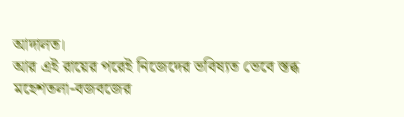আদালত।
আর এই রায়ের পরেই নিজেদের ভবিষ্যত ভেবে স্তব্ধ মহেশতলা-বজবজের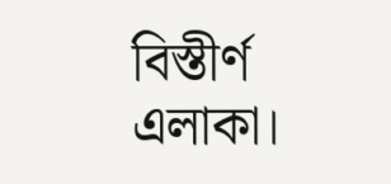বিস্তীর্ণ এলাকা।